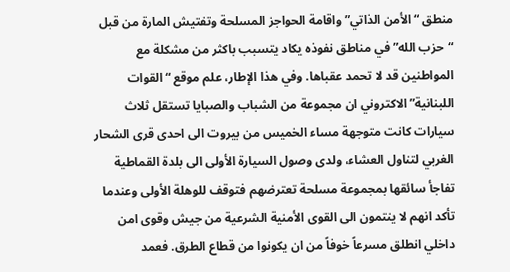منطق “الأمن الذاتي” واقامة الحواجز المسلحة وتفتيش المارة من قبل “حزب الله” في مناطق نفوذه يكاد يتسبب باكثر من مشكلة مع المواطنين قد لا تحمد عقباها. وفي هذا الإطار، علم موقع “القوات اللبنانية” الاكتروني ان مجموعة من الشباب والصبايا تستقل ثلاث سيارات كانت متوجهة مساء الخميس من بيروت الى احدى قرى الشحار الغربي لتناول العشاء، ولدى وصول السيارة الأولى الى بلدة القماطية تفاجأ سائقها بمجموعة مسلحة تعترضهم فتوقف للوهلة الأولى وعندما تأكد انهم لا ينتمون الى القوى الأمنية الشرعية من جيش وقوى امن داخلي انطلق مسرعاً خوفاً من ان يكونوا من قطاع الطرق. فعمد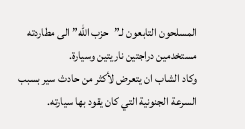المسلحون التابعون لـ”حزب الله” الى مطاردته مستخدمين دراجتين ناريتين وسيارة.
وكاد الشاب ان يتعرض لأكثر من حادث سير بسبب السرعة الجنونية التي كان يقود بها سيارته.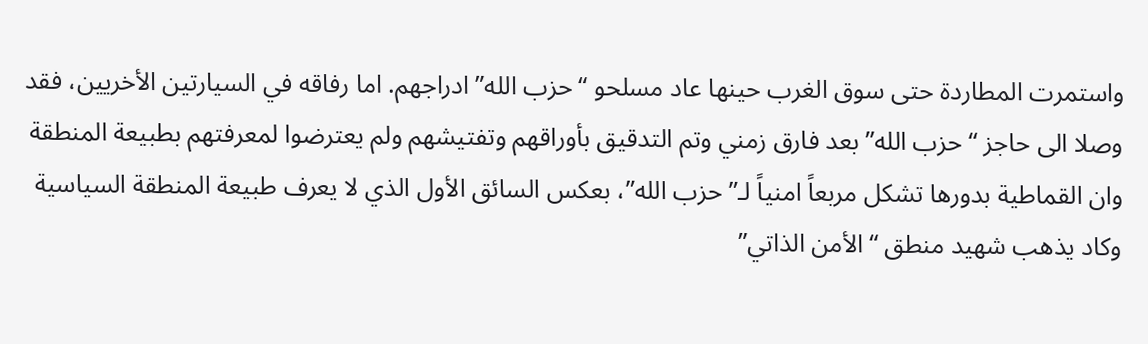واستمرت المطاردة حتى سوق الغرب حينها عاد مسلحو “حزب الله” ادراجهم. اما رفاقه في السيارتين الأخريين، فقد وصلا الى حاجز “حزب الله” بعد فارق زمني وتم التدقيق بأوراقهم وتفتيشهم ولم يعترضوا لمعرفتهم بطبيعة المنطقة وان القماطية بدورها تشكل مربعاً امنياً لـ”حزب الله”، بعكس السائق الأول الذي لا يعرف طبيعة المنطقة السياسية وكاد يذهب شهيد منطق “الأمن الذاتي”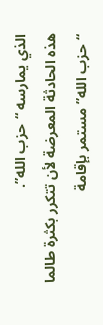الذي يمارسه “حزب الله”.
هذه الحادثة المعرضة لأن تتكرر بكثرة طالما “حزب الله” مستمر بإقامة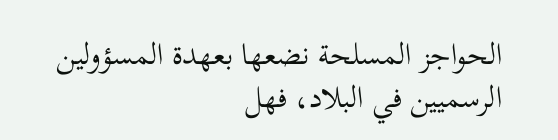الحواجز المسلحة نضعها بعهدة المسؤولين الرسميين في البلاد، فهل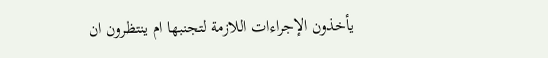يأخذون الإجراءات اللازمة لتجنبها ام ينتظرون ان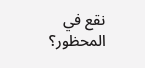نقع في المحظور؟